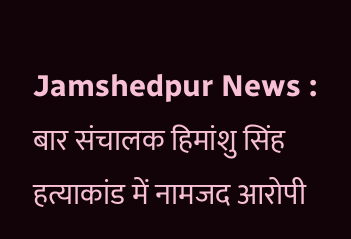Jamshedpur News : बार संचालक हिमांशु सिंह हत्याकांड में नामजद आरोपी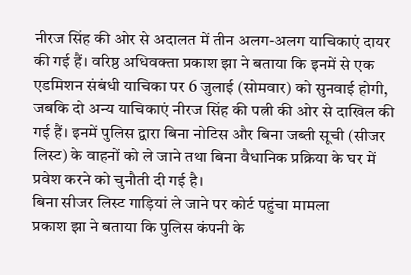नीरज सिंह की ओर से अदालत में तीन अलग-अलग याचिकाएं दायर की गई हैं। वरिष्ठ अधिवक्ता प्रकाश झा ने बताया कि इनमें से एक एडमिशन संबंधी याचिका पर 6 जुलाई (सोमवार) को सुनवाई होगी, जबकि दो अन्य याचिकाएं नीरज सिंह की पत्नी की ओर से दाखिल की गई हैं। इनमें पुलिस द्वारा बिना नोटिस और बिना जब्ती सूची (सीजर लिस्ट) के वाहनों को ले जाने तथा बिना वैधानिक प्रक्रिया के घर में प्रवेश करने को चुनौती दी गई है।
बिना सीजर लिस्ट गाड़ियां ले जाने पर कोर्ट पहुंचा मामला
प्रकाश झा ने बताया कि पुलिस कंपनी के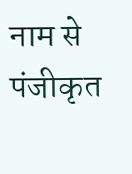नाम से पंजीकृत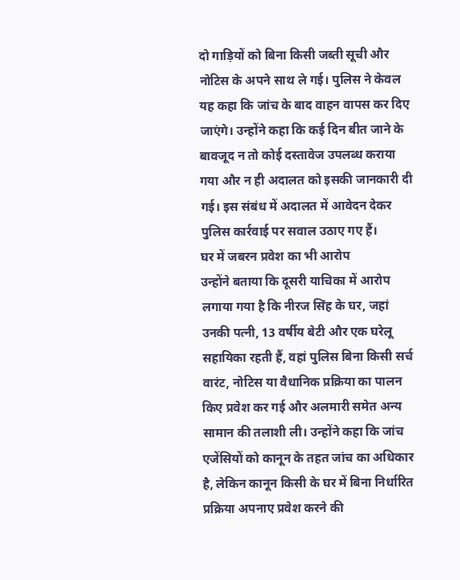दो गाड़ियों को बिना किसी जब्ती सूची और नोटिस के अपने साथ ले गई। पुलिस ने केवल यह कहा कि जांच के बाद वाहन वापस कर दिए जाएंगे। उन्होंने कहा कि कई दिन बीत जाने के बावजूद न तो कोई दस्तावेज उपलब्ध कराया गया और न ही अदालत को इसकी जानकारी दी गई। इस संबंध में अदालत में आवेदन देकर पुलिस कार्रवाई पर सवाल उठाए गए हैं।
घर में जबरन प्रवेश का भी आरोप
उन्होंने बताया कि दूसरी याचिका में आरोप लगाया गया है कि नीरज सिंह के घर, जहां उनकी पत्नी, 13 वर्षीय बेटी और एक घरेलू सहायिका रहती हैं, वहां पुलिस बिना किसी सर्च वारंट, नोटिस या वैधानिक प्रक्रिया का पालन किए प्रवेश कर गई और अलमारी समेत अन्य सामान की तलाशी ली। उन्होंने कहा कि जांच एजेंसियों को कानून के तहत जांच का अधिकार है, लेकिन कानून किसी के घर में बिना निर्धारित प्रक्रिया अपनाए प्रवेश करने की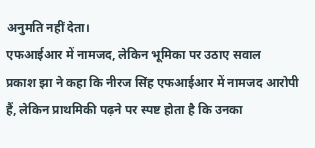अनुमति नहीं देता।
एफआईआर में नामजद, लेकिन भूमिका पर उठाए सवाल
प्रकाश झा ने कहा कि नीरज सिंह एफआईआर में नामजद आरोपी हैं, लेकिन प्राथमिकी पढ़ने पर स्पष्ट होता है कि उनका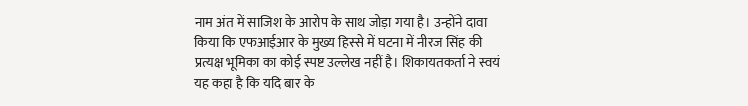नाम अंत में साजिश के आरोप के साथ जोड़ा गया है। उन्होंने दावा किया कि एफआईआर के मुख्य हिस्से में घटना में नीरज सिंह की प्रत्यक्ष भूमिका का कोई स्पष्ट उल्लेख नहीं है। शिकायतकर्ता ने स्वयं यह कहा है कि यदि बार के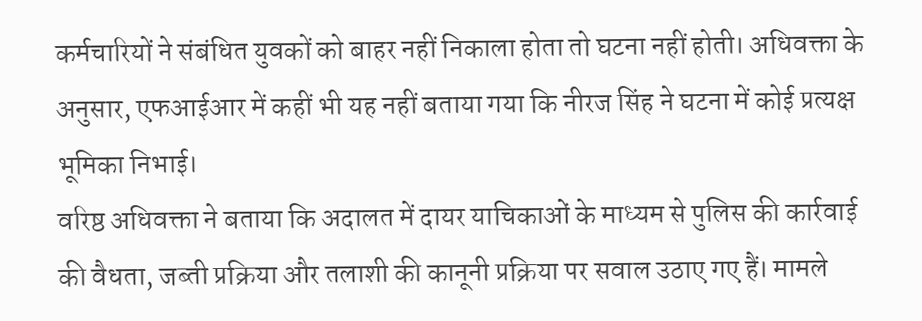कर्मचारियों ने संबंधित युवकों को बाहर नहीं निकाला होता तो घटना नहीं होती। अधिवक्ता के अनुसार, एफआईआर में कहीं भी यह नहीं बताया गया कि नीरज सिंह ने घटना में कोई प्रत्यक्ष भूमिका निभाई।
वरिष्ठ अधिवक्ता ने बताया कि अदालत में दायर याचिकाओं के माध्यम से पुलिस की कार्रवाई की वैधता, जब्ती प्रक्रिया और तलाशी की कानूनी प्रक्रिया पर सवाल उठाए गए हैं। मामले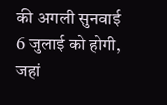की अगली सुनवाई 6 जुलाई को होगी, जहां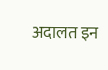अदालत इन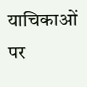याचिकाओं पर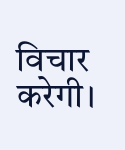विचार करेगी।